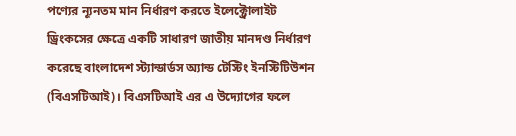পণ্যের ন্যূনতম মান নির্ধারণ করতে ইলেক্ট্রোলাইট ড্রিংকসের ক্ষেত্রে একটি সাধারণ জাতীয় মানদণ্ড নির্ধারণ করেছে বাংলাদেশ স্ট্যান্ডার্ডস অ্যান্ড টেস্টিং ইনস্টিটিউশন (বিএসটিআই)। বিএসটিআই এর এ উদ্যোগের ফলে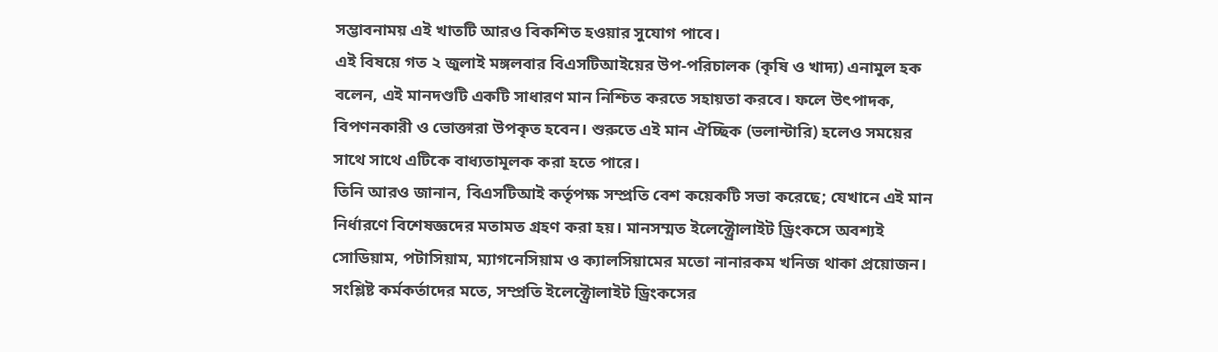সম্ভাবনাময় এই খাতটি আরও বিকশিত হওয়ার সুযোগ পাবে।
এই বিষয়ে গত ২ জুলাই মঙ্গলবার বিএসটিআইয়ের উপ-পরিচালক (কৃষি ও খাদ্য) এনামুল হক বলেন, এই মানদণ্ডটি একটি সাধারণ মান নিশ্চিত করতে সহায়তা করবে। ফলে উৎপাদক, বিপণনকারী ও ভোক্তারা উপকৃত হবেন। শুরুতে এই মান ঐচ্ছিক (ভলান্টারি) হলেও সময়ের সাথে সাথে এটিকে বাধ্যতামূলক করা হতে পারে।
তিনি আরও জানান, বিএসটিআই কর্তৃপক্ষ সম্প্রতি বেশ কয়েকটি সভা করেছে; যেখানে এই মান নির্ধারণে বিশেষজ্ঞদের মতামত গ্রহণ করা হয়। মানসম্মত ইলেক্ট্রোলাইট ড্রিংকসে অবশ্যই সোডিয়াম, পটাসিয়াম, ম্যাগনেসিয়াম ও ক্যালসিয়ামের মতো নানারকম খনিজ থাকা প্রয়োজন।
সংশ্লিষ্ট কর্মকর্তাদের মতে, সম্প্রতি ইলেক্ট্রোলাইট ড্রিংকসের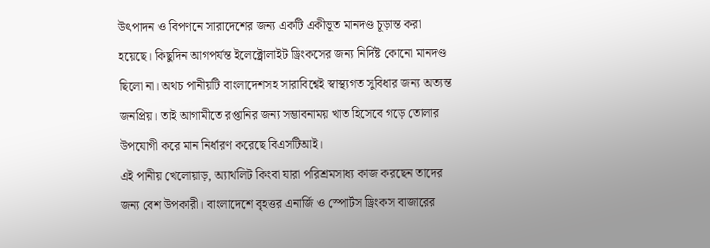উৎপাদন ও বিপণনে সারাদেশের জন্য একটি একীভূত মানদণ্ড চূড়ান্ত করা হয়েছে। কিছুদিন আগপর্যন্ত ইলেক্ট্রোলাইট ড্রিংকসের জন্য নির্দিষ্ট কোনো মানদণ্ড ছিলো না। অথচ পানীয়টি বাংলাদেশসহ সারাবিশ্বেই স্বাস্থ্যগত সুবিধার জন্য অত্যন্ত জনপ্রিয়। তাই আগামীতে রপ্তানির জন্য সম্ভাবনাময় খাত হিসেবে গড়ে তোলার উপযোগী করে মান নির্ধারণ করেছে বিএসটিআই।
এই পানীয় খেলোয়াড়, অ্যাথলিট কিংবা যারা পরিশ্রমসাধ্য কাজ করছেন তাদের জন্য বেশ উপকারী। বাংলাদেশে বৃহত্তর এনার্জি ও স্পোর্টস ড্রিংকস বাজারের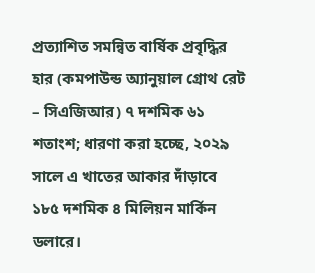প্রত্যাশিত সমন্বিত বার্ষিক প্রবৃদ্ধির হার (কমপাউন্ড অ্যানুয়াল গ্রোথ রেট – সিএজিআর) ৭ দশমিক ৬১ শতাংশ; ধারণা করা হচ্ছে, ২০২৯ সালে এ খাতের আকার দাঁড়াবে ১৮৫ দশমিক ৪ মিলিয়ন মার্কিন ডলারে।